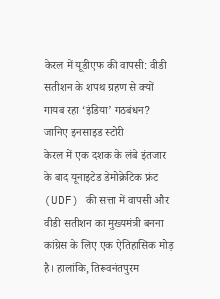केरल में यूडीएफ की वापसी: वीडी सतीशन के शपथ ग्रहण से क्यों गायब रहा ‘इंडिया’ गठबंधन? जानिए इनसाइड स्टोरी
केरल में एक दशक के लंबे इंतजार के बाद यूनाइटेड डेमोक्रेटिक फ्रंट (UDF) की सत्ता में वापसी और वीडी सतीशन का मुख्यमंत्री बनना कांग्रेस के लिए एक ऐतिहासिक मोड़ है। हालांकि, तिरूवनंतपुरम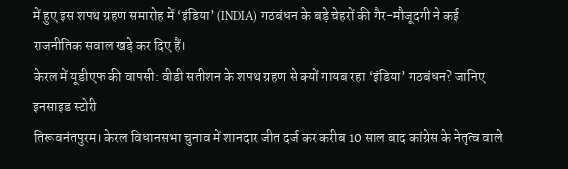में हुए इस शपथ ग्रहण समारोह में ‘इंडिया’ (INDIA) गठबंधन के बड़े चेहरों की गैर-मौजूदगी ने कई राजनीतिक सवाल खड़े कर दिए हैं।
केरल में यूडीएफ की वापसी: वीडी सतीशन के शपथ ग्रहण से क्यों गायब रहा ‘इंडिया’ गठबंधन? जानिए इनसाइड स्टोरी
तिरूवनंतपुरम। केरल विधानसभा चुनाव में शानदार जीत दर्ज कर करीब 10 साल बाद कांग्रेस के नेतृत्व वाले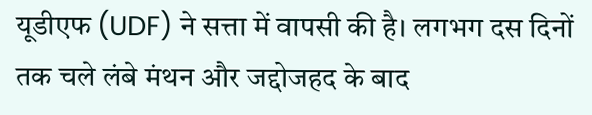यूडीएफ (UDF) ने सत्ता में वापसी की है। लगभग दस दिनों तक चले लंबे मंथन और जद्दोजहद के बाद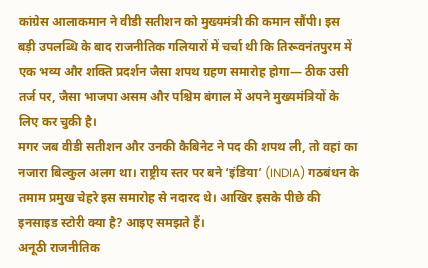कांग्रेस आलाकमान ने वीडी सतीशन को मुख्यमंत्री की कमान सौंपी। इस बड़ी उपलब्धि के बाद राजनीतिक गलियारों में चर्चा थी कि तिरूवनंतपुरम में एक भव्य और शक्ति प्रदर्शन जैसा शपथ ग्रहण समारोह होगा— ठीक उसी तर्ज पर, जैसा भाजपा असम और पश्चिम बंगाल में अपने मुख्यमंत्रियों के लिए कर चुकी है।
मगर जब वीडी सतीशन और उनकी कैबिनेट ने पद की शपथ ली, तो वहां का नजारा बिल्कुल अलग था। राष्ट्रीय स्तर पर बने ‘इंडिया’ (INDIA) गठबंधन के तमाम प्रमुख चेहरे इस समारोह से नदारद थे। आखिर इसके पीछे की इनसाइड स्टोरी क्या है? आइए समझते हैं।
अनूठी राजनीतिक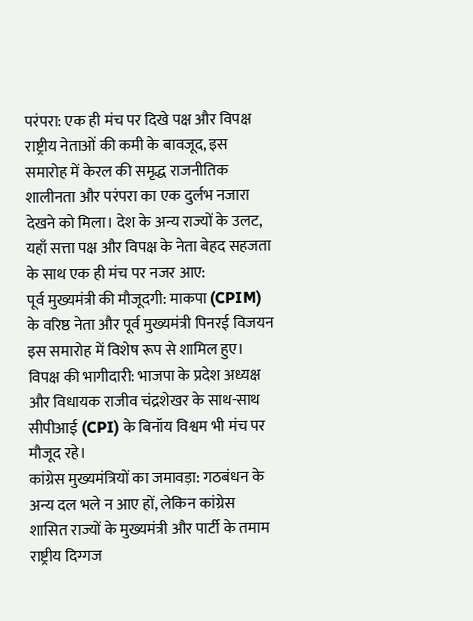परंपरा: एक ही मंच पर दिखे पक्ष और विपक्ष
राष्ट्रीय नेताओं की कमी के बावजूद, इस समारोह में केरल की समृद्ध राजनीतिक शालीनता और परंपरा का एक दुर्लभ नजारा देखने को मिला। देश के अन्य राज्यों के उलट, यहाँ सत्ता पक्ष और विपक्ष के नेता बेहद सहजता के साथ एक ही मंच पर नजर आए:
पूर्व मुख्यमंत्री की मौजूदगी: माकपा (CPIM) के वरिष्ठ नेता और पूर्व मुख्यमंत्री पिनरई विजयन इस समारोह में विशेष रूप से शामिल हुए।
विपक्ष की भागीदारी: भाजपा के प्रदेश अध्यक्ष और विधायक राजीव चंद्रशेखर के साथ-साथ सीपीआई (CPI) के बिनॉय विश्वम भी मंच पर मौजूद रहे।
कांग्रेस मुख्यमंत्रियों का जमावड़ा: गठबंधन के अन्य दल भले न आए हों, लेकिन कांग्रेस शासित राज्यों के मुख्यमंत्री और पार्टी के तमाम राष्ट्रीय दिग्गज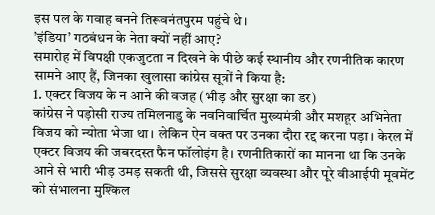इस पल के गवाह बनने तिरूवनंतपुरम पहुंचे थे।
’इंडिया’ गठबंधन के नेता क्यों नहीं आए?
समारोह में विपक्षी एकजुटता न दिखने के पीछे कई स्थानीय और रणनीतिक कारण सामने आए हैं, जिनका खुलासा कांग्रेस सूत्रों ने किया है:
1. एक्टर विजय के न आने की वजह (भीड़ और सुरक्षा का डर)
कांग्रेस ने पड़ोसी राज्य तमिलनाडु के नवनिवार्चित मुख्यमंत्री और मशहूर अभिनेता विजय को न्योता भेजा था। लेकिन ऐन वक्त पर उनका दौरा रद्द करना पड़ा। केरल में एक्टर विजय की जबरदस्त फैन फॉलोइंग है। रणनीतिकारों का मानना था कि उनके आने से भारी भीड़ उमड़ सकती थी, जिससे सुरक्षा व्यवस्था और पूरे वीआईपी मूवमेंट को संभालना मुश्किल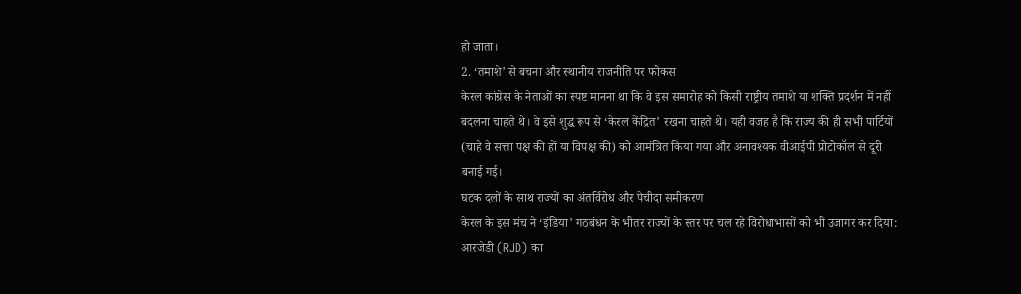हो जाता।
2. ‘तमाशे’ से बचना और स्थानीय राजनीति पर फोकस
केरल कांग्रेस के नेताओं का स्पष्ट मानना था कि वे इस समारोह को किसी राष्ट्रीय तमाशे या शक्ति प्रदर्शन में नहीं बदलना चाहते थे। वे इसे शुद्ध रूप से ‘केरल केंद्रित’ रखना चाहते थे। यही वजह है कि राज्य की ही सभी पार्टियों (चाहे वे सत्ता पक्ष की हों या विपक्ष की) को आमंत्रित किया गया और अनावश्यक वीआईपी प्रोटोकॉल से दूरी बनाई गई।
घटक दलों के साथ राज्यों का अंतर्विरोध और पेचीदा समीकरण
केरल के इस मंच ने ‘इंडिया’ गठबंधन के भीतर राज्यों के स्तर पर चल रहे विरोधाभासों को भी उजागर कर दिया:
आरजेडी (RJD) का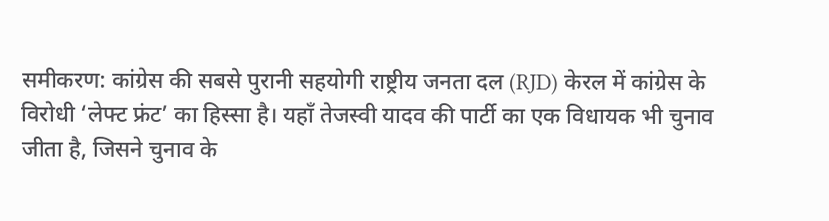समीकरण: कांग्रेस की सबसे पुरानी सहयोगी राष्ट्रीय जनता दल (RJD) केरल में कांग्रेस के विरोधी ‘लेफ्ट फ्रंट’ का हिस्सा है। यहाँ तेजस्वी यादव की पार्टी का एक विधायक भी चुनाव जीता है, जिसने चुनाव के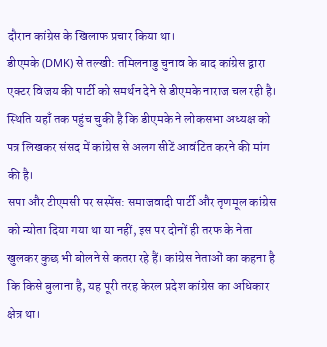दौरान कांग्रेस के खिलाफ प्रचार किया था।
डीएमके (DMK) से तल्खी: तमिलनाडु चुनाव के बाद कांग्रेस द्वारा एक्टर विजय की पार्टी को समर्थन देने से डीएमके नाराज चल रही है। स्थिति यहाँ तक पहुंच चुकी है कि डीएमके ने लोकसभा अध्यक्ष को पत्र लिखकर संसद में कांग्रेस से अलग सीटें आवंटित करने की मांग की है।
सपा और टीएमसी पर सस्पेंस: समाजवादी पार्टी और तृणमूल कांग्रेस को न्योता दिया गया था या नहीं, इस पर दोनों ही तरफ के नेता खुलकर कुछ भी बोलने से कतरा रहे हैं। कांग्रेस नेताओं का कहना है कि किसे बुलाना है, यह पूरी तरह केरल प्रदेश कांग्रेस का अधिकार क्षेत्र था।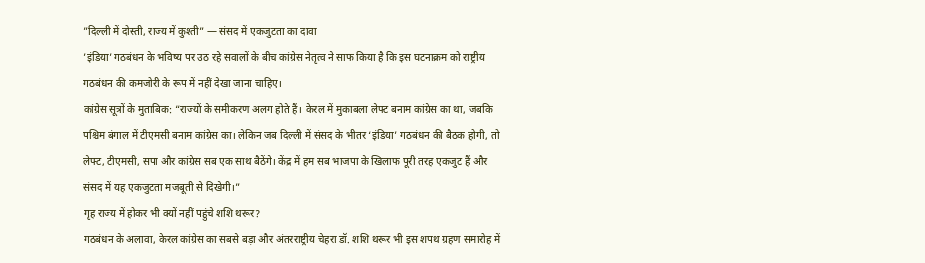”दिल्ली में दोस्ती, राज्य में कुश्ती” — संसद में एकजुटता का दावा
’इंडिया’ गठबंधन के भविष्य पर उठ रहे सवालों के बीच कांग्रेस नेतृत्व ने साफ किया है कि इस घटनाक्रम को राष्ट्रीय गठबंधन की कमजोरी के रूप में नहीं देखा जाना चाहिए।
कांग्रेस सूत्रों के मुताबिक: “राज्यों के समीकरण अलग होते हैं। केरल में मुकाबला लेफ्ट बनाम कांग्रेस का था, जबकि पश्चिम बंगाल में टीएमसी बनाम कांग्रेस का। लेकिन जब दिल्ली में संसद के भीतर ‘इंडिया’ गठबंधन की बैठक होगी, तो लेफ्ट, टीएमसी, सपा और कांग्रेस सब एक साथ बैठेंगे। केंद्र में हम सब भाजपा के खिलाफ पूरी तरह एकजुट हैं और संसद में यह एकजुटता मजबूती से दिखेगी।”
गृह राज्य में होकर भी क्यों नहीं पहुंचे शशि थरूर?
गठबंधन के अलावा, केरल कांग्रेस का सबसे बड़ा और अंतरराष्ट्रीय चेहरा डॉ. शशि थरूर भी इस शपथ ग्रहण समारोह में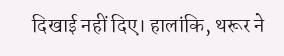दिखाई नहीं दिए। हालांकि, थरूर ने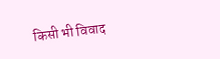किसी भी विवाद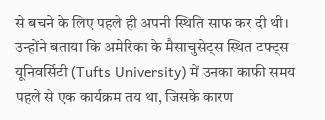से बचने के लिए पहले ही अपनी स्थिति साफ कर दी थी। उन्होंने बताया कि अमेरिका के मैसाचुसेट्स स्थित टफ्ट्स यूनिवर्सिटी (Tufts University) में उनका काफी समय पहले से एक कार्यक्रम तय था, जिसके कारण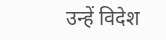उन्हें विदेश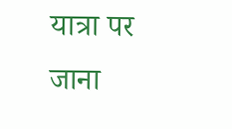यात्रा पर जाना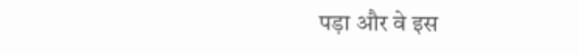पड़ा और वे इस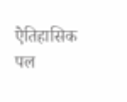ऐतिहासिक पल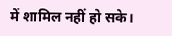में शामिल नहीं हो सके।